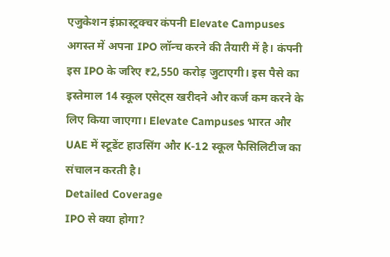एजुकेशन इंफ्रास्ट्रक्चर कंपनी Elevate Campuses अगस्त में अपना IPO लॉन्च करने की तैयारी में है। कंपनी इस IPO के जरिए ₹2,550 करोड़ जुटाएगी। इस पैसे का इस्तेमाल 14 स्कूल एसेट्स खरीदने और कर्ज कम करने के लिए किया जाएगा। Elevate Campuses भारत और UAE में स्टूडेंट हाउसिंग और K-12 स्कूल फैसिलिटीज का संचालन करती है।
Detailed Coverage
IPO से क्या होगा?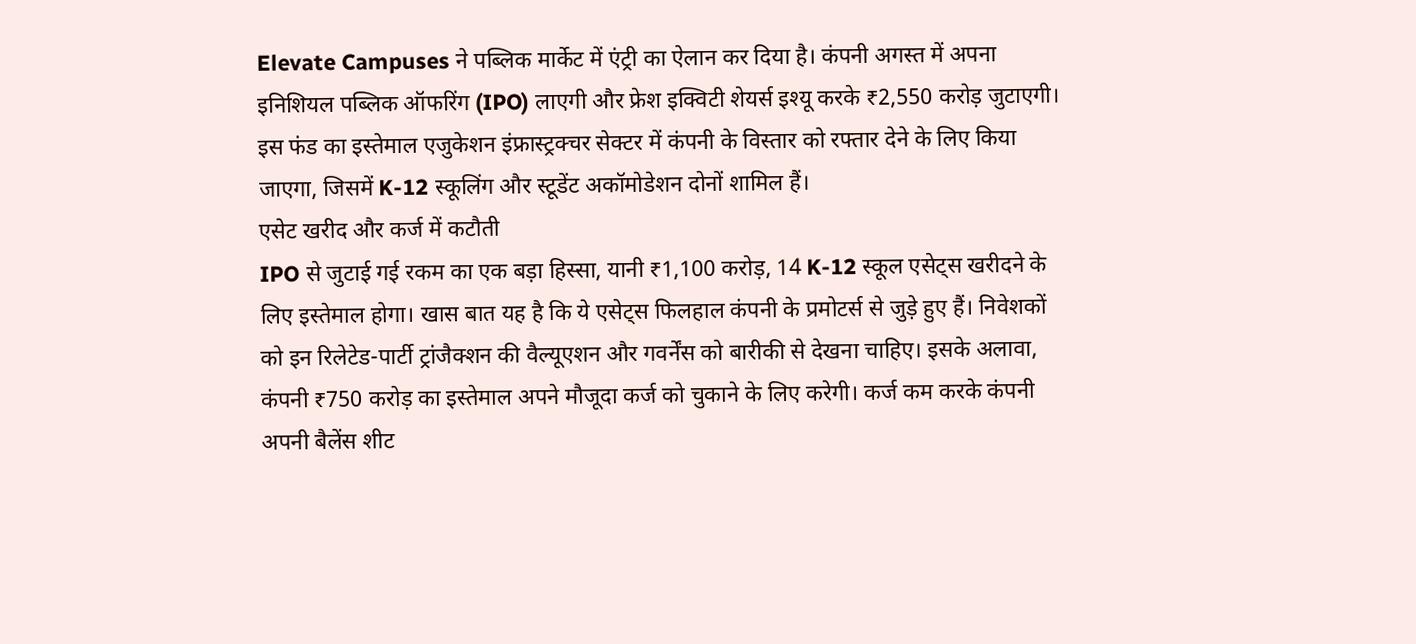Elevate Campuses ने पब्लिक मार्केट में एंट्री का ऐलान कर दिया है। कंपनी अगस्त में अपना इनिशियल पब्लिक ऑफरिंग (IPO) लाएगी और फ्रेश इक्विटी शेयर्स इश्यू करके ₹2,550 करोड़ जुटाएगी। इस फंड का इस्तेमाल एजुकेशन इंफ्रास्ट्रक्चर सेक्टर में कंपनी के विस्तार को रफ्तार देने के लिए किया जाएगा, जिसमें K-12 स्कूलिंग और स्टूडेंट अकॉमोडेशन दोनों शामिल हैं।
एसेट खरीद और कर्ज में कटौती
IPO से जुटाई गई रकम का एक बड़ा हिस्सा, यानी ₹1,100 करोड़, 14 K-12 स्कूल एसेट्स खरीदने के लिए इस्तेमाल होगा। खास बात यह है कि ये एसेट्स फिलहाल कंपनी के प्रमोटर्स से जुड़े हुए हैं। निवेशकों को इन रिलेटेड-पार्टी ट्रांजैक्शन की वैल्यूएशन और गवर्नेंस को बारीकी से देखना चाहिए। इसके अलावा, कंपनी ₹750 करोड़ का इस्तेमाल अपने मौजूदा कर्ज को चुकाने के लिए करेगी। कर्ज कम करके कंपनी अपनी बैलेंस शीट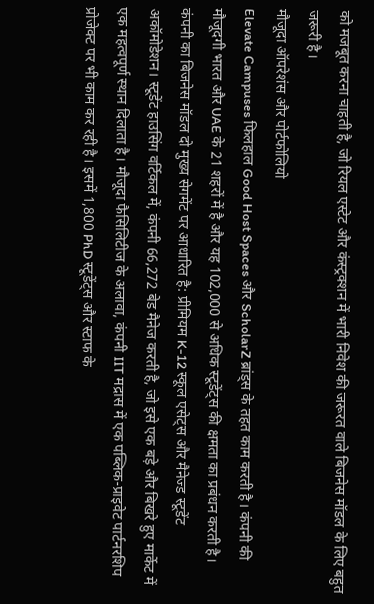को मजबूत करना चाहती है, जो रियल एस्टेट और कंस्ट्रक्शन में भारी निवेश की जरूरत वाले बिजनेस मॉडल के लिए बहुत जरूरी है।
मौजूदा ऑपरेशंस और पोर्टफोलियो
Elevate Campuses फिलहाल Good Host Spaces और ScholarZ ब्रांड्स के तहत काम करती है। कंपनी की मौजूदगी भारत और UAE के 21 शहरों में है और यह 102,000 से अधिक स्टूडेंट्स की क्षमता का प्रबंधन करती है। कंपनी का बिजनेस मॉडल दो मुख्य सेगमेंट पर आधारित है: प्रीमियम K-12 स्कूल एसेट्स और मैनेज्ड स्टूडेंट अकॉमोडेशन। स्टूडेंट हाउसिंग वर्टिकल में, कंपनी 66,272 बेड मैनेज करती है, जो इसे एक बड़े और बिखरे हुए मार्केट में एक महत्वपूर्ण स्थान दिलाता है। मौजूदा फैसिलिटीज के अलावा, कंपनी IIT मद्रास में एक पब्लिक-प्राइवेट पार्टनरशिप प्रोजेक्ट पर भी काम कर रही है। इसमें 1,800 PhD स्टूडेंट्स और स्टाफ के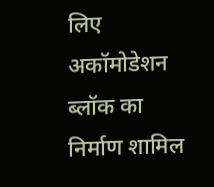लिए अकॉमोडेशन ब्लॉक का निर्माण शामिल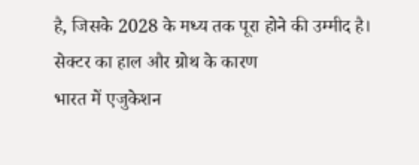है, जिसके 2028 के मध्य तक पूरा होने की उम्मीद है।
सेक्टर का हाल और ग्रोथ के कारण
भारत में एजुकेशन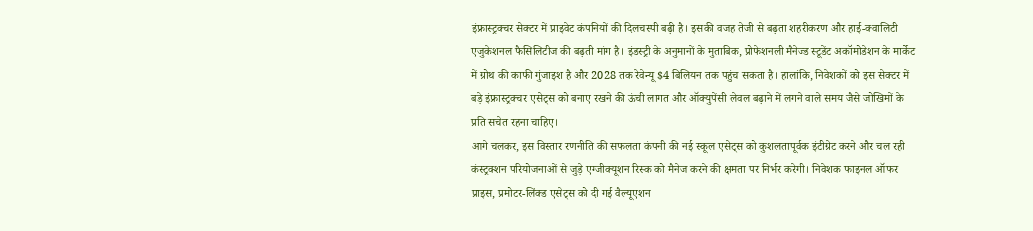इंफ्रास्ट्रक्चर सेक्टर में प्राइवेट कंपनियों की दिलचस्पी बढ़ी है। इसकी वजह तेजी से बढ़ता शहरीकरण और हाई-क्वालिटी एजुकेशनल फैसिलिटीज की बढ़ती मांग है। इंडस्ट्री के अनुमानों के मुताबिक, प्रोफेशनली मैनेज्ड स्टूडेंट अकॉमोडेशन के मार्केट में ग्रोथ की काफी गुंजाइश है और 2028 तक रेवेन्यू $4 बिलियन तक पहुंच सकता है। हालांकि, निवेशकों को इस सेक्टर में बड़े इंफ्रास्ट्रक्चर एसेट्स को बनाए रखने की ऊंची लागत और ऑक्युपेंसी लेवल बढ़ाने में लगने वाले समय जैसे जोखिमों के प्रति सचेत रहना चाहिए।
आगे चलकर, इस विस्तार रणनीति की सफलता कंपनी की नई स्कूल एसेट्स को कुशलतापूर्वक इंटीग्रेट करने और चल रही कंस्ट्रक्शन परियोजनाओं से जुड़े एग्जीक्यूशन रिस्क को मैनेज करने की क्षमता पर निर्भर करेगी। निवेशक फाइनल ऑफर प्राइस, प्रमोटर-लिंक्ड एसेट्स को दी गई वैल्यूएशन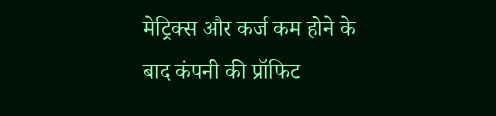मेट्रिक्स और कर्ज कम होने के बाद कंपनी की प्रॉफिट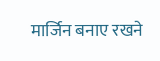मार्जिन बनाए रखने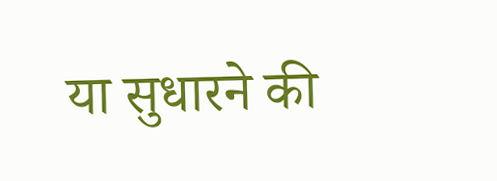या सुधारने की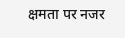क्षमता पर नजर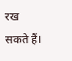रख सकते हैं।